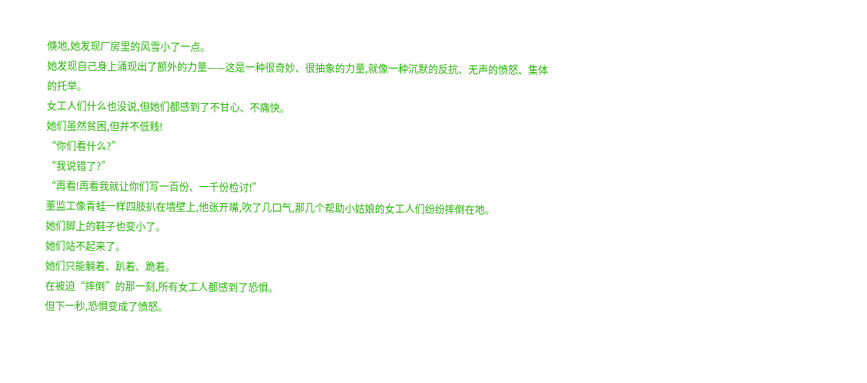倏地,她发现厂房里的风雪小了一点。
她发现自己身上涌现出了额外的力量——这是一种很奇妙、很抽象的力量,就像一种沉默的反抗、无声的愤怒、集体的托举。
女工人们什么也没说,但她们都感到了不甘心、不痛快。
她们虽然贫困,但并不低贱!
“你们看什么?”
“我说错了?”
“再看!再看我就让你们写一百份、一千份检讨!”
董监工像青蛙一样四肢扒在墙壁上,他张开嘴,吹了几口气,那几个帮助小姑娘的女工人们纷纷摔倒在地。
她们脚上的鞋子也变小了。
她们站不起来了。
她们只能躺着、趴着、跪着。
在被迫“摔倒”的那一刻,所有女工人都感到了恐惧。
但下一秒,恐惧变成了愤怒。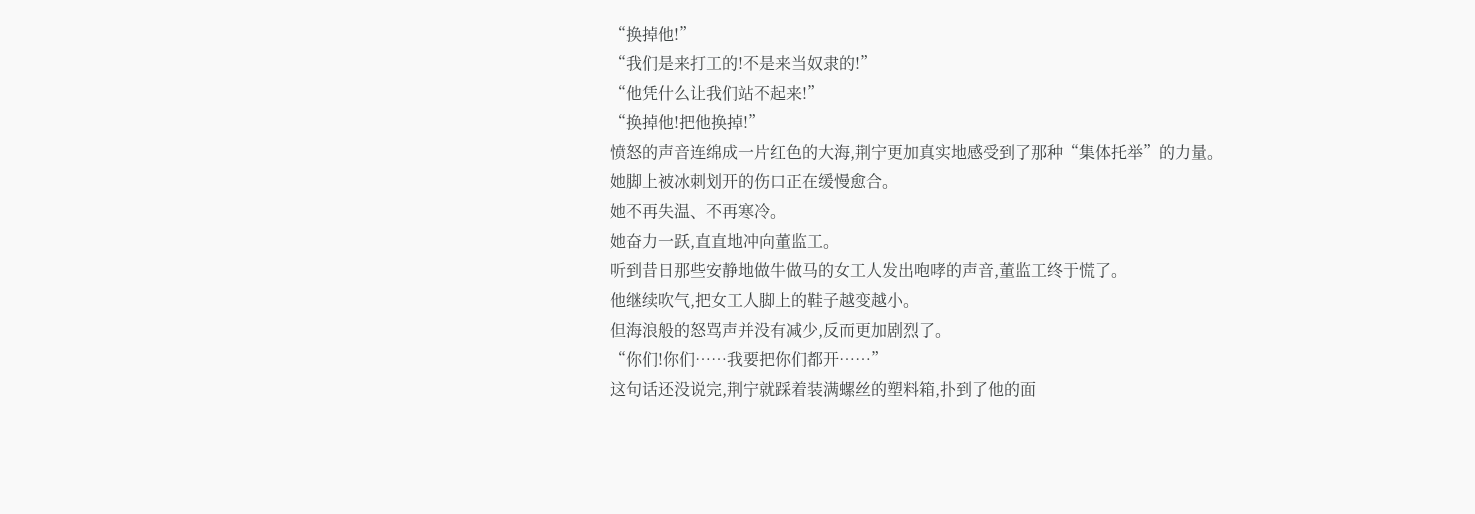“换掉他!”
“我们是来打工的!不是来当奴隶的!”
“他凭什么让我们站不起来!”
“换掉他!把他换掉!”
愤怒的声音连绵成一片红色的大海,荆宁更加真实地感受到了那种“集体托举”的力量。
她脚上被冰刺划开的伤口正在缓慢愈合。
她不再失温、不再寒冷。
她奋力一跃,直直地冲向董监工。
听到昔日那些安静地做牛做马的女工人发出咆哮的声音,董监工终于慌了。
他继续吹气,把女工人脚上的鞋子越变越小。
但海浪般的怒骂声并没有减少,反而更加剧烈了。
“你们!你们……我要把你们都开……”
这句话还没说完,荆宁就踩着装满螺丝的塑料箱,扑到了他的面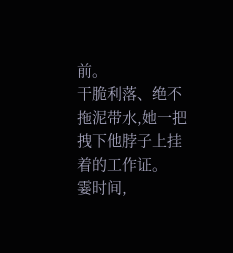前。
干脆利落、绝不拖泥带水,她一把拽下他脖子上挂着的工作证。
霎时间,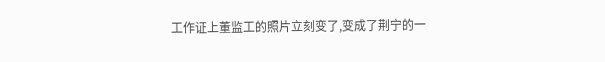工作证上董监工的照片立刻变了,变成了荆宁的一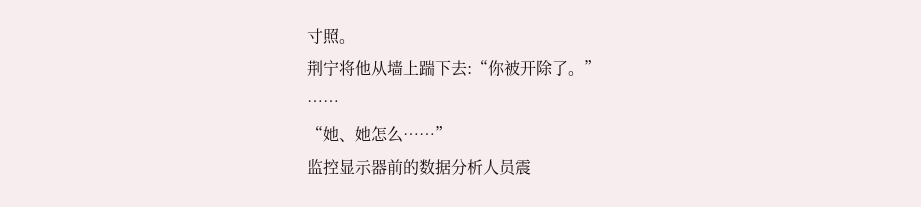寸照。
荆宁将他从墙上踹下去:“你被开除了。”
……
“她、她怎么……”
监控显示器前的数据分析人员震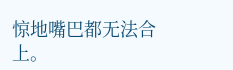惊地嘴巴都无法合上。